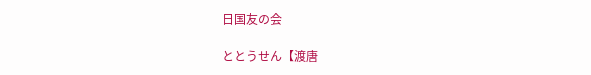日国友の会

ととうせん【渡唐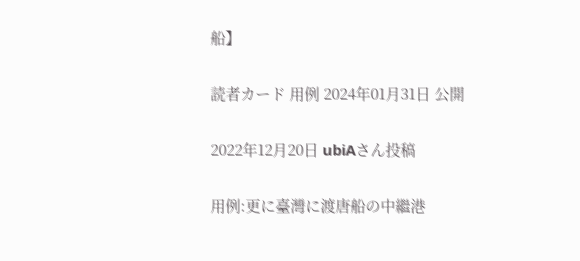船】

読者カード 用例 2024年01月31日 公開

2022年12月20日 ubiAさん投稿

用例:更に臺灣に渡唐船の中繼港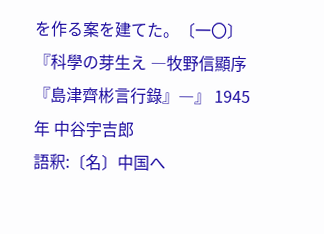を作る案を建てた。〔一〇〕
『科學の芽生え ―牧野信顯序『島津⿑彬言行錄』―』 1945年 中谷宇吉郎
語釈:〔名〕中国へ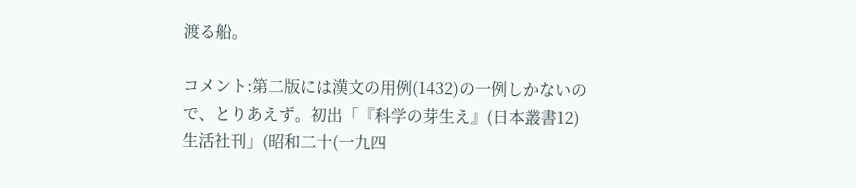渡る船。

コメント:第二版には漢文の用例(1432)の一例しかないので、とりあえず。初出「『科学の芽生え』(日本叢書12)生活社刊」(昭和二十(一九四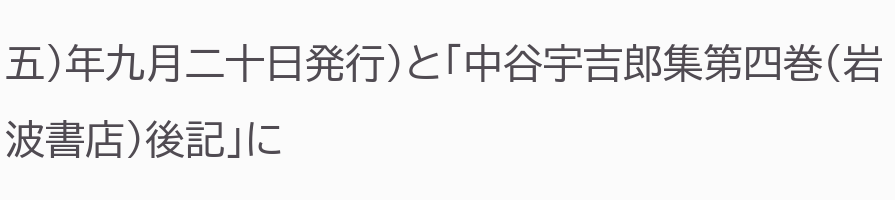五)年九月二十日発行)と「中谷宇吉郎集第四巻(岩波書店)後記」に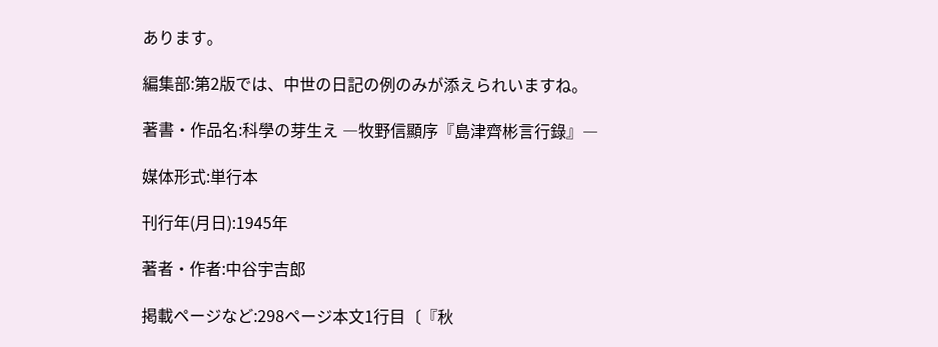あります。

編集部:第2版では、中世の日記の例のみが添えられいますね。

著書・作品名:科學の芽生え ―牧野信顯序『島津⿑彬言行錄』―

媒体形式:単行本

刊行年(月日):1945年

著者・作者:中谷宇吉郎

掲載ページなど:298ページ本文1行目〔『秋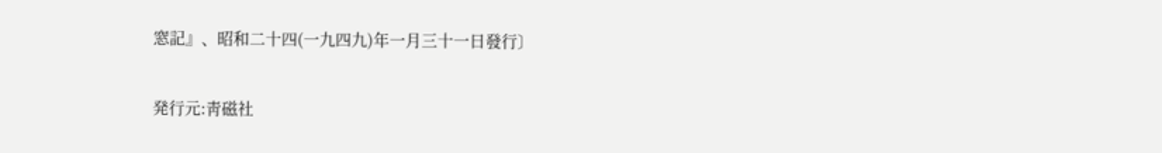窓記』、昭和二十四(一九四九)年一月三十一日發行〕

発行元:⾭磁社